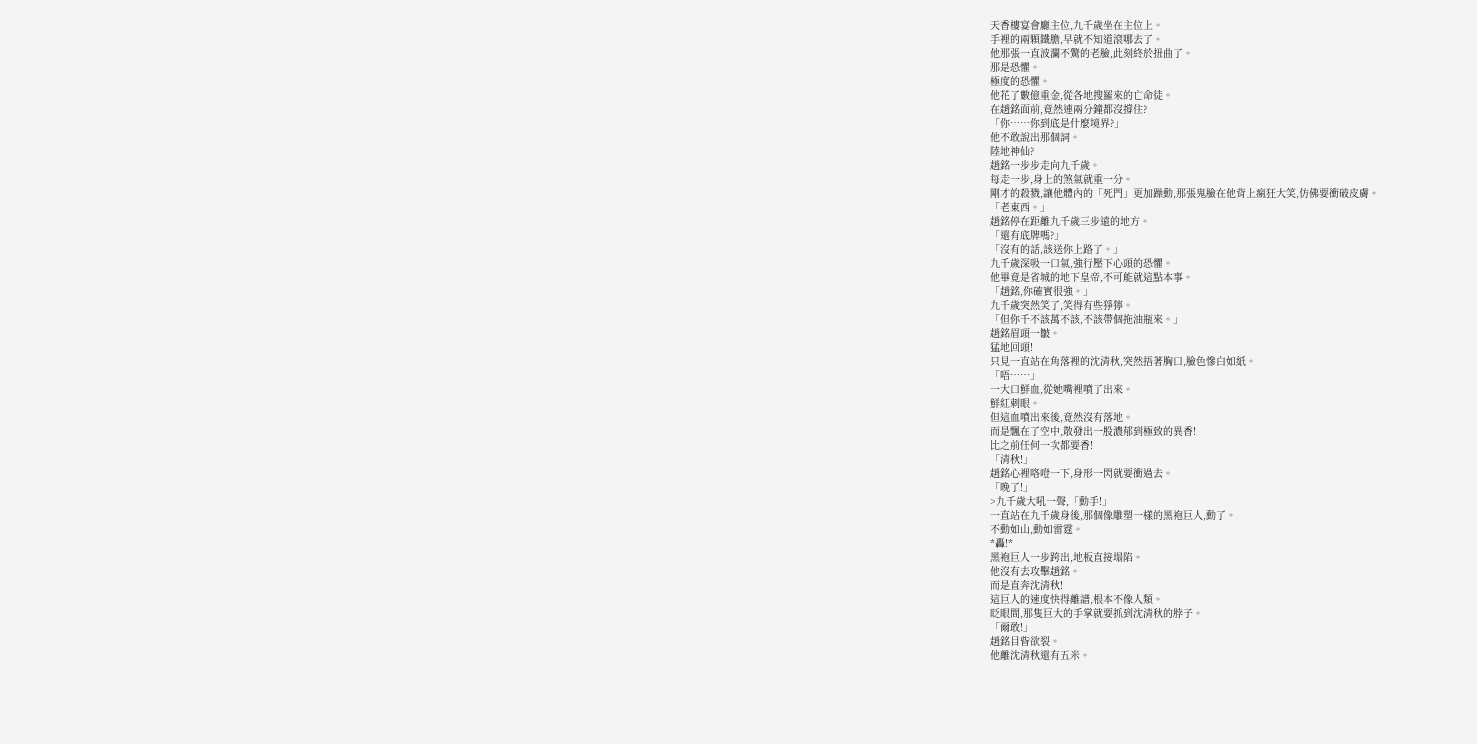天香樓宴會廳主位,九千歲坐在主位上。
手裡的兩顆鐵膽,早就不知道滾哪去了。
他那張一直波瀾不驚的老臉,此刻終於扭曲了。
那是恐懼。
極度的恐懼。
他花了數億重金,從各地搜羅來的亡命徒。
在趙銘面前,竟然連兩分鐘都沒撐住?
「你……你到底是什麼境界?」
他不敢說出那個詞。
陸地神仙?
趙銘一步步走向九千歲。
每走一步,身上的煞氣就重一分。
剛才的殺戮,讓他體內的「死門」更加躁動,那張鬼臉在他背上瘋狂大笑,仿佛要衝破皮膚。
「老東西。」
趙銘停在距離九千歲三步遠的地方。
「還有底牌嗎?」
「沒有的話,該送你上路了。」
九千歲深吸一口氣,強行壓下心頭的恐懼。
他畢竟是省城的地下皇帝,不可能就這點本事。
「趙銘,你確實很強。」
九千歲突然笑了,笑得有些猙獰。
「但你千不該萬不該,不該帶個拖油瓶來。」
趙銘眉頭一皺。
猛地回頭!
只見一直站在角落裡的沈清秋,突然捂著胸口,臉色慘白如紙。
「唔……」
一大口鮮血,從她嘴裡噴了出來。
鮮紅刺眼。
但這血噴出來後,竟然沒有落地。
而是飄在了空中,散發出一股濃郁到極致的異香!
比之前任何一次都要香!
「清秋!」
趙銘心裡咯噔一下,身形一閃就要衝過去。
「晚了!」
>九千歲大吼一聲,「動手!」
一直站在九千歲身後,那個像雕塑一樣的黑袍巨人,動了。
不動如山,動如雷霆。
*轟!*
黑袍巨人一步跨出,地板直接塌陷。
他沒有去攻擊趙銘。
而是直奔沈清秋!
這巨人的速度快得離譜,根本不像人類。
眨眼間,那隻巨大的手掌就要抓到沈清秋的脖子。
「爾敢!」
趙銘目眥欲裂。
他離沈清秋還有五米。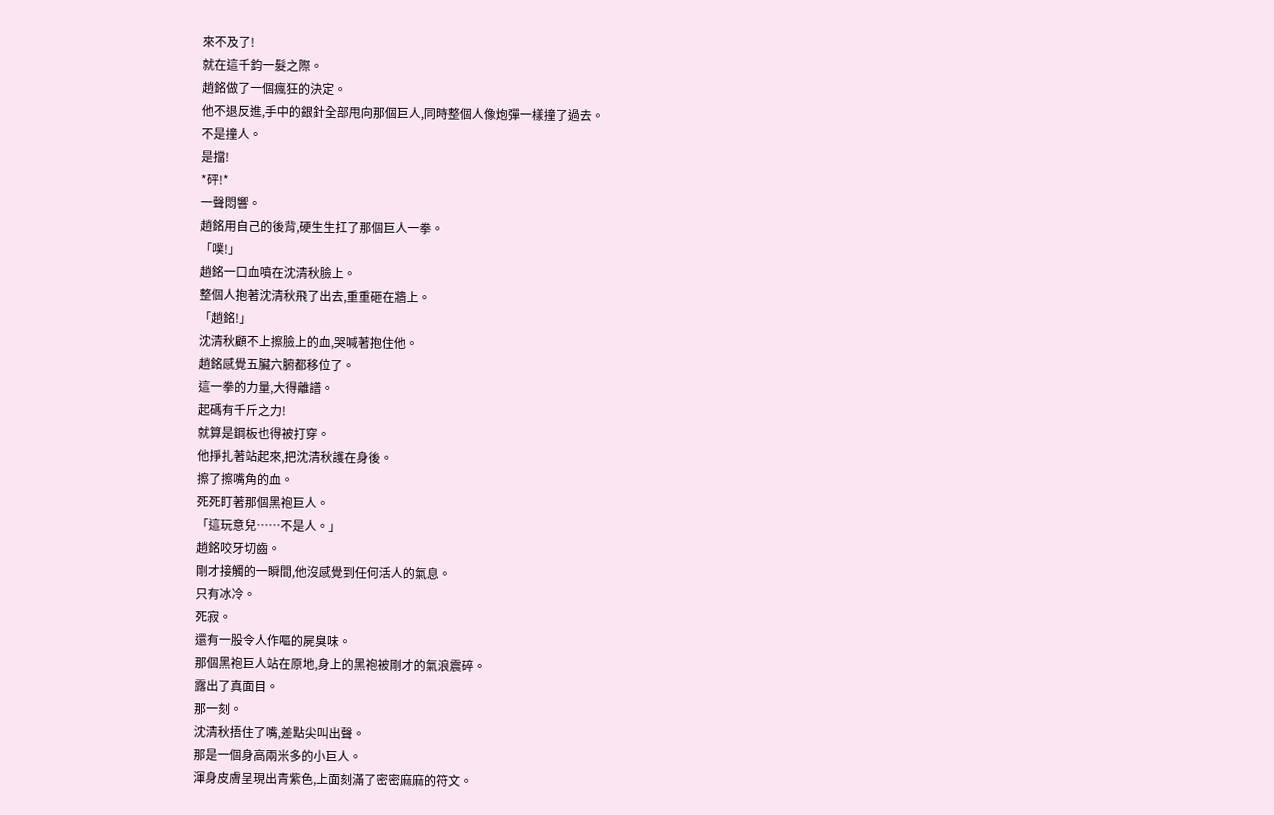來不及了!
就在這千鈞一髮之際。
趙銘做了一個瘋狂的決定。
他不退反進,手中的銀針全部甩向那個巨人,同時整個人像炮彈一樣撞了過去。
不是撞人。
是擋!
*砰!*
一聲悶響。
趙銘用自己的後背,硬生生扛了那個巨人一拳。
「噗!」
趙銘一口血噴在沈清秋臉上。
整個人抱著沈清秋飛了出去,重重砸在牆上。
「趙銘!」
沈清秋顧不上擦臉上的血,哭喊著抱住他。
趙銘感覺五臟六腑都移位了。
這一拳的力量,大得離譜。
起碼有千斤之力!
就算是鋼板也得被打穿。
他掙扎著站起來,把沈清秋護在身後。
擦了擦嘴角的血。
死死盯著那個黑袍巨人。
「這玩意兒……不是人。」
趙銘咬牙切齒。
剛才接觸的一瞬間,他沒感覺到任何活人的氣息。
只有冰冷。
死寂。
還有一股令人作嘔的屍臭味。
那個黑袍巨人站在原地,身上的黑袍被剛才的氣浪震碎。
露出了真面目。
那一刻。
沈清秋捂住了嘴,差點尖叫出聲。
那是一個身高兩米多的小巨人。
渾身皮膚呈現出青紫色,上面刻滿了密密麻麻的符文。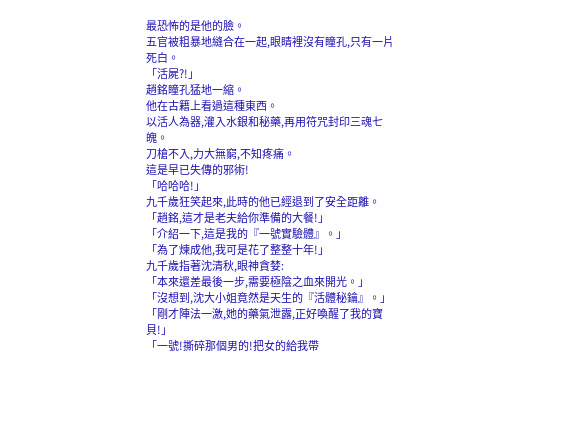最恐怖的是他的臉。
五官被粗暴地縫合在一起,眼睛裡沒有瞳孔,只有一片死白。
「活屍?!」
趙銘瞳孔猛地一縮。
他在古籍上看過這種東西。
以活人為器,灌入水銀和秘藥,再用符咒封印三魂七魄。
刀槍不入,力大無窮,不知疼痛。
這是早已失傳的邪術!
「哈哈哈!」
九千歲狂笑起來,此時的他已經退到了安全距離。
「趙銘,這才是老夫給你準備的大餐!」
「介紹一下,這是我的『一號實驗體』。」
「為了煉成他,我可是花了整整十年!」
九千歲指著沈清秋,眼神貪婪:
「本來還差最後一步,需要極陰之血來開光。」
「沒想到,沈大小姐竟然是天生的『活體秘鑰』。」
「剛才陣法一激,她的藥氣泄露,正好喚醒了我的寶貝!」
「一號!撕碎那個男的!把女的給我帶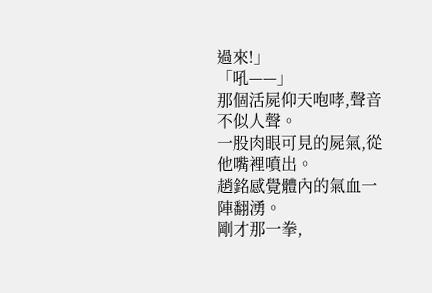過來!」
「吼——」
那個活屍仰天咆哮,聲音不似人聲。
一股肉眼可見的屍氣,從他嘴裡噴出。
趙銘感覺體內的氣血一陣翻湧。
剛才那一拳,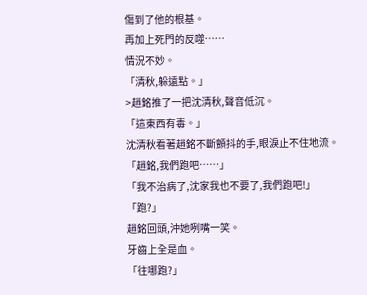傷到了他的根基。
再加上死門的反噬……
情況不妙。
「清秋,躲遠點。」
>趙銘推了一把沈清秋,聲音低沉。
「這東西有毒。」
沈清秋看著趙銘不斷顫抖的手,眼淚止不住地流。
「趙銘,我們跑吧……」
「我不治病了,沈家我也不要了,我們跑吧!」
「跑?」
趙銘回頭,沖她咧嘴一笑。
牙齒上全是血。
「往哪跑?」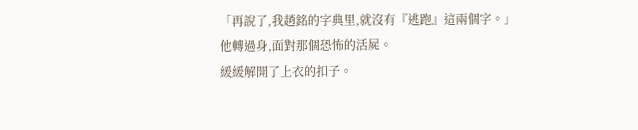「再說了,我趙銘的字典里,就沒有『逃跑』這兩個字。」
他轉過身,面對那個恐怖的活屍。
緩緩解開了上衣的扣子。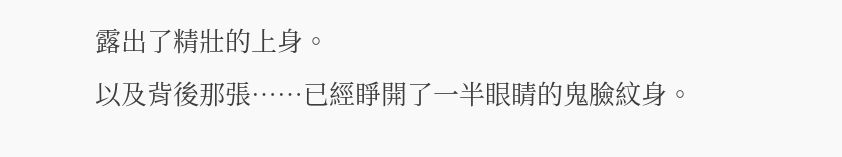露出了精壯的上身。
以及背後那張……已經睜開了一半眼睛的鬼臉紋身。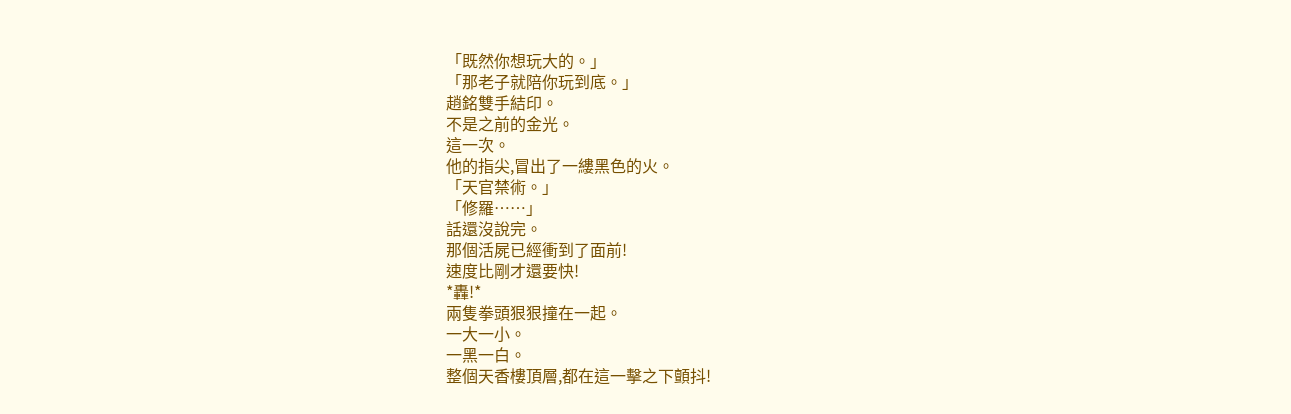「既然你想玩大的。」
「那老子就陪你玩到底。」
趙銘雙手結印。
不是之前的金光。
這一次。
他的指尖,冒出了一縷黑色的火。
「天官禁術。」
「修羅……」
話還沒說完。
那個活屍已經衝到了面前!
速度比剛才還要快!
*轟!*
兩隻拳頭狠狠撞在一起。
一大一小。
一黑一白。
整個天香樓頂層,都在這一擊之下顫抖!